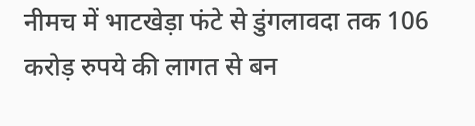नीमच में भाटखेड़ा फंटे से डुंगलावदा तक 106 करोड़ रुपये की लागत से बन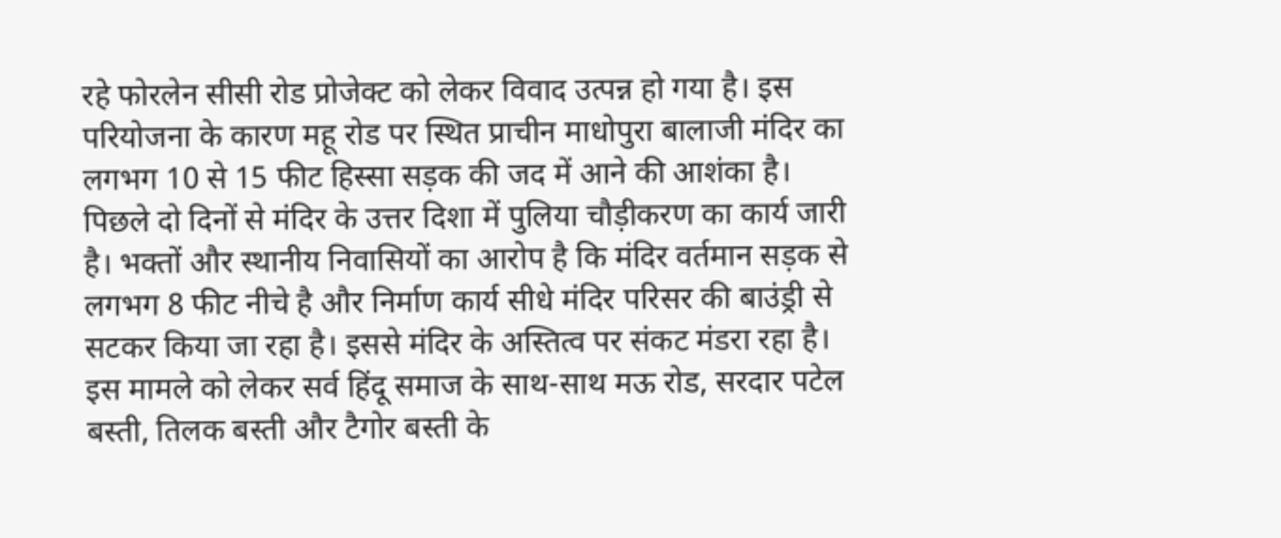रहे फोरलेन सीसी रोड प्रोजेक्ट को लेकर विवाद उत्पन्न हो गया है। इस परियोजना के कारण महू रोड पर स्थित प्राचीन माधोपुरा बालाजी मंदिर का लगभग 10 से 15 फीट हिस्सा सड़क की जद में आने की आशंका है। पिछले दो दिनों से मंदिर के उत्तर दिशा में पुलिया चौड़ीकरण का कार्य जारी है। भक्तों और स्थानीय निवासियों का आरोप है कि मंदिर वर्तमान सड़क से लगभग 8 फीट नीचे है और निर्माण कार्य सीधे मंदिर परिसर की बाउंड्री से सटकर किया जा रहा है। इससे मंदिर के अस्तित्व पर संकट मंडरा रहा है। इस मामले को लेकर सर्व हिंदू समाज के साथ-साथ मऊ रोड, सरदार पटेल बस्ती, तिलक बस्ती और टैगोर बस्ती के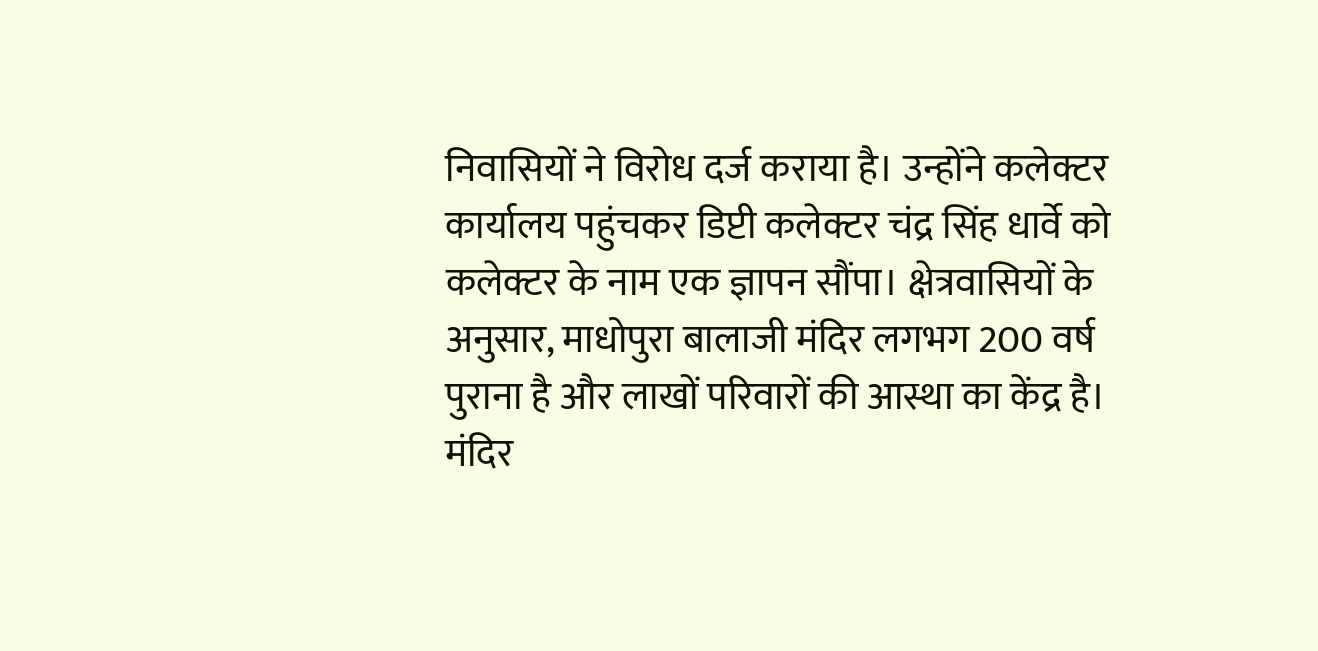निवासियों ने विरोध दर्ज कराया है। उन्होंने कलेक्टर कार्यालय पहुंचकर डिप्टी कलेक्टर चंद्र सिंह धार्वे को कलेक्टर के नाम एक ज्ञापन सौंपा। क्षेत्रवासियों के अनुसार, माधोपुरा बालाजी मंदिर लगभग 200 वर्ष पुराना है और लाखों परिवारों की आस्था का केंद्र है। मंदिर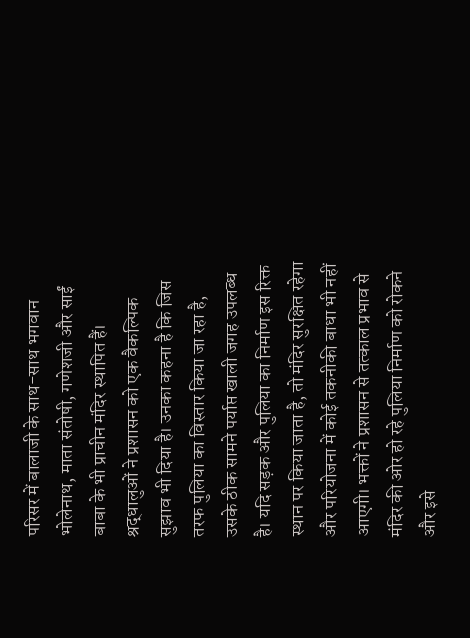परिसर में बालाजी के साथ-साथ भगवान भोलेनाथ, माता संतोषी, गणेशजी और साईं बाबा के भी प्राचीन मंदिर स्थापित हैं। श्रद्धालुओं ने प्रशासन को एक वैकल्पिक सुझाव भी दिया है। उनका कहना है कि जिस तरफ पुलिया का विस्तार किया जा रहा है, उसके ठीक सामने पर्याप्त खाली जगह उपलब्ध है। यदि सड़क और पुलिया का निर्माण इस रिक्त स्थान पर किया जाता है, तो मंदिर सुरक्षित रहेगा और परियोजना में कोई तकनीकी बाधा भी नहीं आएगी। भक्तों ने प्रशासन से तत्काल प्रभाव से मंदिर की ओर हो रहे पुलिया निर्माण को रोकने और इसे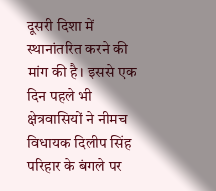दूसरी दिशा में स्थानांतरित करने की मांग की है। इससे एक दिन पहले भी क्षेत्रवासियों ने नीमच विधायक दिलीप सिंह परिहार के बंगले पर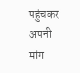पहुंचकर अपनी मांग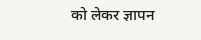को लेकर ज्ञापन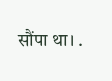सौंपा था। .